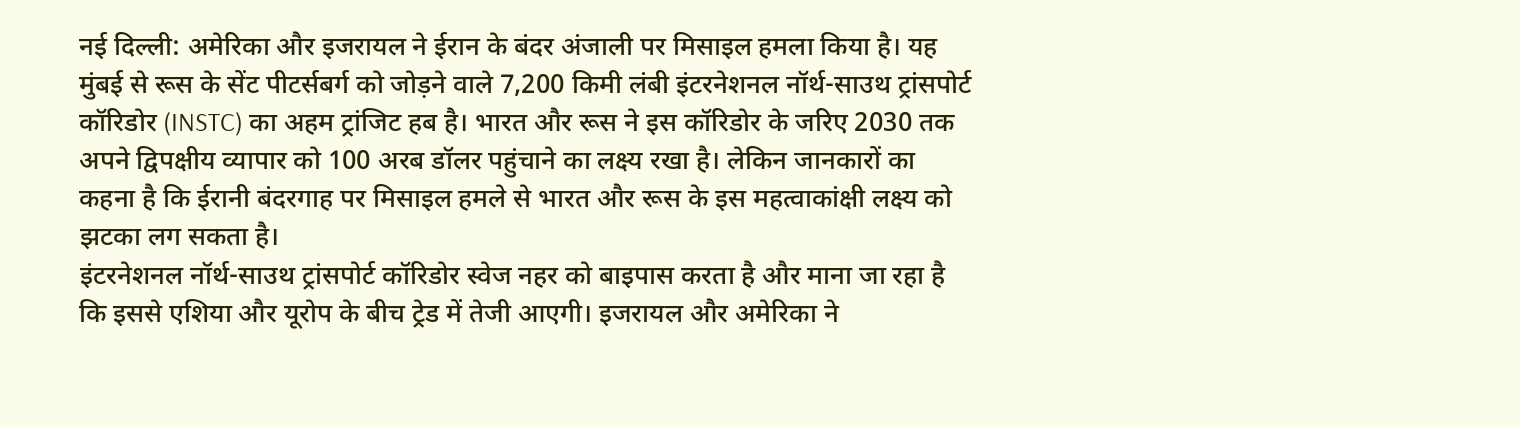नई दिल्ली: अमेरिका और इजरायल ने ईरान के बंदर अंजाली पर मिसाइल हमला किया है। यह मुंबई से रूस के सेंट पीटर्सबर्ग को जोड़ने वाले 7,200 किमी लंबी इंटरनेशनल नॉर्थ-साउथ ट्रांसपोर्ट कॉरिडोर (INSTC) का अहम ट्रांजिट हब है। भारत और रूस ने इस कॉरिडोर के जरिए 2030 तक अपने द्विपक्षीय व्यापार को 100 अरब डॉलर पहुंचाने का लक्ष्य रखा है। लेकिन जानकारों का कहना है कि ईरानी बंदरगाह पर मिसाइल हमले से भारत और रूस के इस महत्वाकांक्षी लक्ष्य को झटका लग सकता है।
इंटरनेशनल नॉर्थ-साउथ ट्रांसपोर्ट कॉरिडोर स्वेज नहर को बाइपास करता है और माना जा रहा है कि इससे एशिया और यूरोप के बीच ट्रेड में तेजी आएगी। इजरायल और अमेरिका ने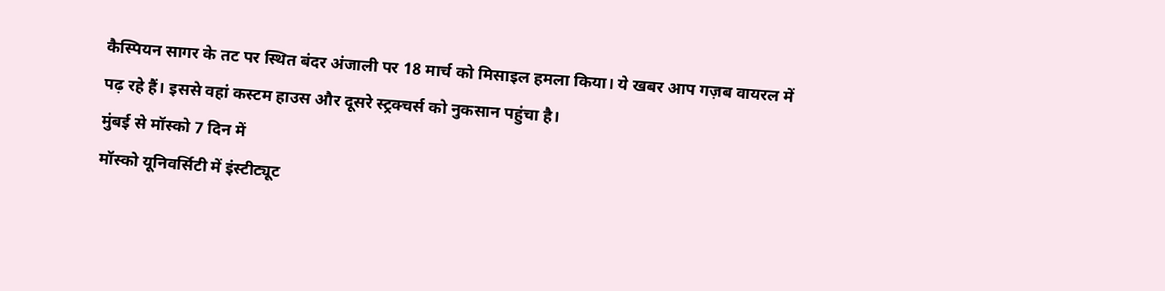कैस्पियन सागर के तट पर स्थित बंदर अंजाली पर 18 मार्च को मिसाइल हमला किया। ये खबर आप गज़ब वायरल में पढ़ रहे हैं। इससे वहां कस्टम हाउस और दूसरे स्ट्रक्चर्स को नुकसान पहुंचा है।
मुंबई से मॉस्को 7 दिन में
मॉस्को यूनिवर्सिटी में इंस्टीट्यूट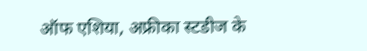ऑफ एशिया, अफ्रीका स्टडीज के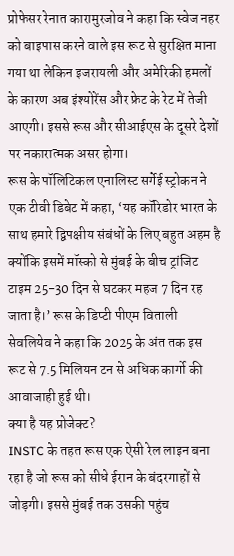प्रोफेसर रेनात कारामुरजोव ने कहा कि स्वेज नहर को बाइपास करने वाले इस रूट से सुरक्षित माना गया था लेकिन इजरायली और अमेरिकी हमलों के कारण अब इंश्योरेंस और फ्रेट के रेट में तेजी आएगी। इससे रूस और सीआईएस के दूसरे देशों पर नकारात्मक असर होगा।
रूस के पॉलिटिकल एनालिस्ट सर्गेई स्ट्रोकन ने एक टीवी डिबेट में कहा, ‘यह कॉरिडोर भारत के साथ हमारे द्विपक्षीय संबंधों के लिए बहुत अहम है क्योंकि इसमें मॉस्को से मुंबई के बीच ट्रांजिट टाइम 25-30 दिन से घटकर महज 7 दिन रह जाता है।’ रूस के डिप्टी पीएम विताली सेवलियेव ने कहा कि 2025 के अंत तक इस रूट से 7.5 मिलियन टन से अधिक कार्गो की आवाजाही हुई थी।
क्या है यह प्रोजेक्ट?
INSTC के तहत रूस एक ऐसी रेल लाइन बना रहा है जो रूस को सीधे ईरान के बंदरगाहों से जोड़गी। इससे मुंबई तक उसकी पहुंच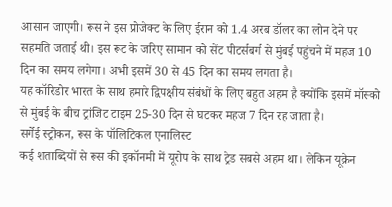आसान जाएगी। रूस ने इस प्रोजेक्ट के लिए ईरान को 1.4 अरब डॉलर का लोन देने पर सहमति जताई थी। इस रूट के जरिए सामान को सेंट पीटर्सबर्ग से मुंबई पहुंचने में महज 10 दिन का समय लगेगा। अभी इसमें 30 से 45 दिन का समय लगता है।
यह कॉरिडोर भारत के साथ हमारे द्विपक्षीय संबंधों के लिए बहुत अहम है क्योंकि इसमें मॉस्को से मुंबई के बीच ट्रांजिट टाइम 25-30 दिन से घटकर महज 7 दिन रह जाता है।
सर्गेई स्ट्रोकन, रूस के पॉलिटिकल एनालिस्ट
कई शताब्दियों से रूस की इकॉनमी में यूरोप के साथ ट्रेड सबसे अहम था। लेकिन यूक्रेन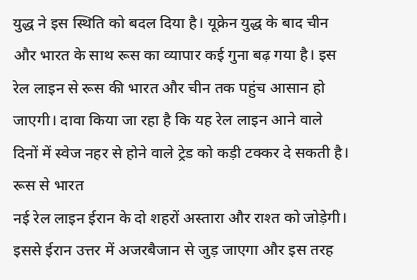युद्ध ने इस स्थिति को बदल दिया है। यूक्रेन युद्ध के बाद चीन और भारत के साथ रूस का व्यापार कई गुना बढ़ गया है। इस रेल लाइन से रूस की भारत और चीन तक पहुंच आसान हो जाएगी। दावा किया जा रहा है कि यह रेल लाइन आने वाले दिनों में स्वेज नहर से होने वाले ट्रेड को कड़ी टक्कर दे सकती है।
रूस से भारत
नई रेल लाइन ईरान के दो शहरों अस्तारा और राश्त को जोड़ेगी। इससे ईरान उत्तर में अजरबैजान से जुड़ जाएगा और इस तरह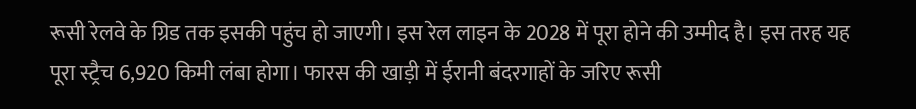रूसी रेलवे के ग्रिड तक इसकी पहुंच हो जाएगी। इस रेल लाइन के 2028 में पूरा होने की उम्मीद है। इस तरह यह पूरा स्ट्रैच 6,920 किमी लंबा होगा। फारस की खाड़ी में ईरानी बंदरगाहों के जरिए रूसी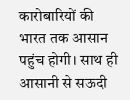कारोबारियों की भारत तक आसान पहुंच होगी। साथ ही आसानी से सऊदी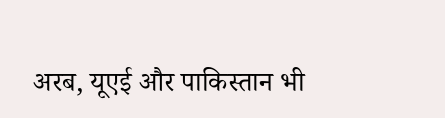अरब, यूएई और पाकिस्तान भी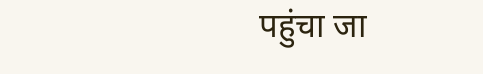पहुंचा जा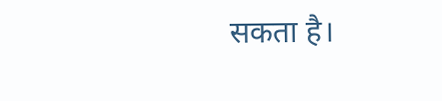सकता है।